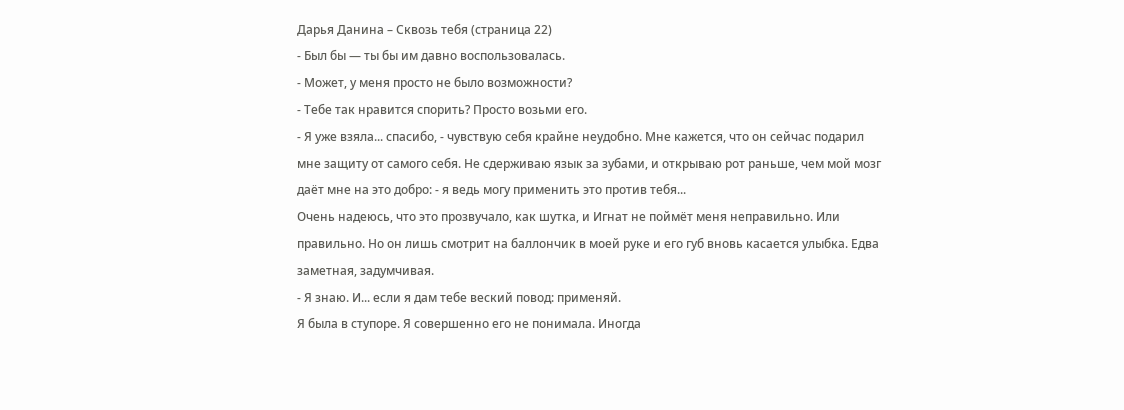Дарья Данина – Сквозь тебя (страница 22)
- Был бы — ты бы им давно воспользовалась.
- Может, у меня просто не было возможности?
- Тебе так нравится спорить? Просто возьми его.
- Я уже взяла... спасибо, - чувствую себя крайне неудобно. Мне кажется, что он сейчас подарил мне защиту от самого себя. Не сдерживаю язык за зубами, и открываю рот раньше, чем мой мозг даёт мне на это добро: - я ведь могу применить это против тебя...
Очень надеюсь, что это прозвучало, как шутка, и Игнат не поймёт меня неправильно. Или правильно. Но он лишь смотрит на баллончик в моей руке и его губ вновь касается улыбка. Едва заметная, задумчивая.
- Я знаю. И... если я дам тебе веский повод: применяй.
Я была в ступоре. Я совершенно его не понимала. Иногда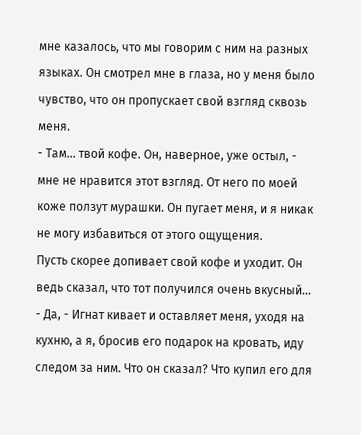мне казалось, что мы говорим с ним на разных языках. Он смотрел мне в глаза, но у меня было чувство, что он пропускает свой взгляд сквозь меня.
- Там... твой кофе. Он, наверное, уже остыл, - мне не нравится этот взгляд. От него по моей коже ползут мурашки. Он пугает меня, и я никак не могу избавиться от этого ощущения.
Пусть скорее допивает свой кофе и уходит. Он ведь сказал, что тот получился очень вкусный...
- Да, - Игнат кивает и оставляет меня, уходя на кухню, а я, бросив его подарок на кровать, иду следом за ним. Что он сказал? Что купил его для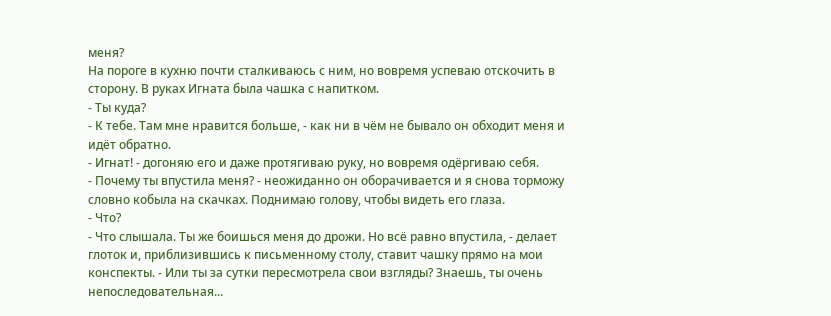меня?
На пороге в кухню почти сталкиваюсь с ним, но вовремя успеваю отскочить в сторону. В руках Игната была чашка с напитком.
- Ты куда?
- К тебе. Там мне нравится больше, - как ни в чём не бывало он обходит меня и идёт обратно.
- Игнат! - догоняю его и даже протягиваю руку, но вовремя одёргиваю себя.
- Почему ты впустила меня? - неожиданно он оборачивается и я снова торможу словно кобыла на скачках. Поднимаю голову, чтобы видеть его глаза.
- Что?
- Что слышала. Ты же боишься меня до дрожи. Но всё равно впустила, - делает глоток и, приблизившись к письменному столу, ставит чашку прямо на мои конспекты. - Или ты за сутки пересмотрела свои взгляды? Знаешь, ты очень непоследовательная...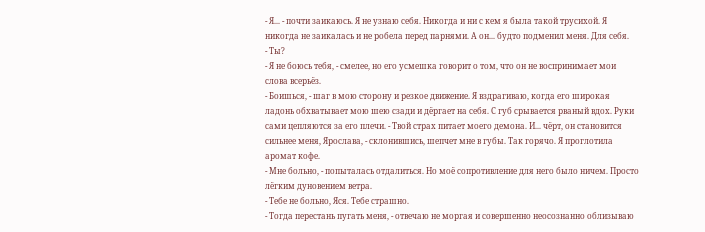- Я... - почти заикаюсь. Я не узнаю себя. Никогда и ни с кем я была такой трусихой. Я никогда не заикалась и не робела перед парнями. А он... будто подменил меня. Для себя.
- Ты?
- Я не боюсь тебя, - смелее, но его усмешка говорит о том, что он не воспринимает мои слова всерьёз.
- Боишься, - шаг в мою сторону и резкое движение. Я вздрагиваю, когда его широкая ладонь обхватывает мою шею сзади и дёргает на себя. С губ срывается рваный вдох. Руки сами цепляются за его плечи. - Твой страх питает моего демона. И... чёрт, он становится сильнее меня, Ярослава, - склонившись, шепчет мне в губы. Так горячо. Я проглотила аромат кофе.
- Мне больно, - попыталась отдалиться. Но моё сопротивление для него было ничем. Просто лёгким дуновением ветра.
- Тебе не больно, Яся. Тебе страшно.
- Тогда перестань пугать меня, - отвечаю не моргая и совершенно неосознанно облизываю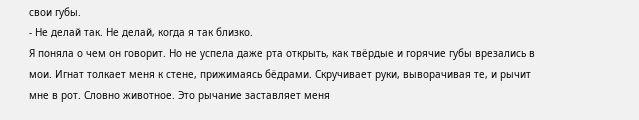свои губы.
- Не делай так. Не делай, когда я так близко.
Я поняла о чем он говорит. Но не успела даже рта открыть, как твёрдые и горячие губы врезались в мои. Игнат толкает меня к стене, прижимаясь бёдрами. Скручивает руки, выворачивая те, и рычит мне в рот. Словно животное. Это рычание заставляет меня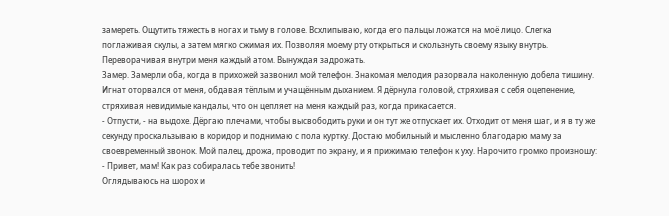замереть. Ощутить тяжесть в ногах и тьму в голове. Всхлипываю, когда его пальцы ложатся на моё лицо. Слегка поглаживая скулы, а затем мягко сжимая их. Позволяя моему рту открыться и скользнуть своему языку внутрь. Переворачивая внутри меня каждый атом. Вынуждая задрожать.
Замер. Замерли оба, когда в прихожей зазвонил мой телефон. Знакомая мелодия разорвала наколенную добела тишину. Игнат оторвался от меня, обдавая тёплым и учащённым дыханием. Я дёрнула головой, стряхивая с себя оцепенение, стряхивая невидимые кандалы, что он цепляет на меня каждый раз, когда прикасается.
- Отпусти, - на выдохе. Дёргаю плечами, чтобы высвободить руки и он тут же отпускает их. Отходит от меня шаг, и я в ту же секунду проскальзываю в коридор и поднимаю с пола куртку. Достаю мобильный и мысленно благодарю маму за своевременный звонок. Мой палец, дрожа, проводит по экрану, и я прижимаю телефон к уху. Нарочито громко произношу:
- Привет, мам! Как раз собиралась тебе звонить!
Оглядываюсь на шорох и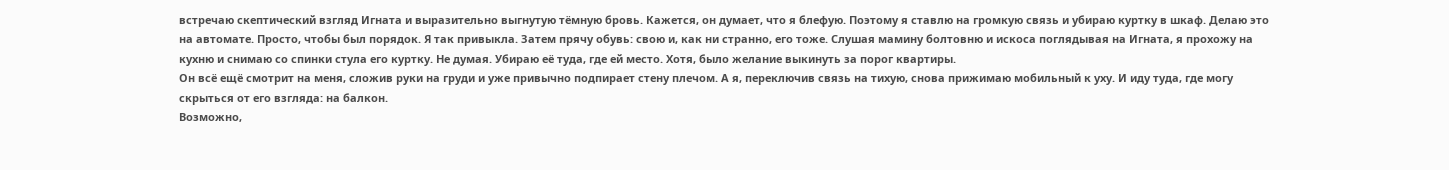встречаю скептический взгляд Игната и выразительно выгнутую тёмную бровь. Кажется, он думает, что я блефую. Поэтому я ставлю на громкую связь и убираю куртку в шкаф. Делаю это на автомате. Просто, чтобы был порядок. Я так привыкла. Затем прячу обувь: свою и, как ни странно, его тоже. Слушая мамину болтовню и искоса поглядывая на Игната, я прохожу на кухню и снимаю со спинки стула его куртку. Не думая. Убираю её туда, где ей место. Хотя, было желание выкинуть за порог квартиры.
Он всё ещё смотрит на меня, сложив руки на груди и уже привычно подпирает стену плечом. А я, переключив связь на тихую, снова прижимаю мобильный к уху. И иду туда, где могу скрыться от его взгляда: на балкон.
Возможно,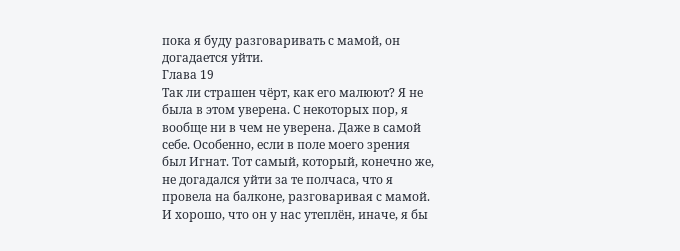пока я буду разговаривать с мамой, он догадается уйти.
Глава 19
Так ли страшен чёрт, как его малюют? Я не была в этом уверена. С некоторых пор, я вообще ни в чем не уверена. Даже в самой себе. Особенно, если в поле моего зрения был Игнат. Тот самый, который, конечно же, не догадался уйти за те полчаса, что я провела на балконе, разговаривая с мамой. И хорошо, что он у нас утеплён, иначе, я бы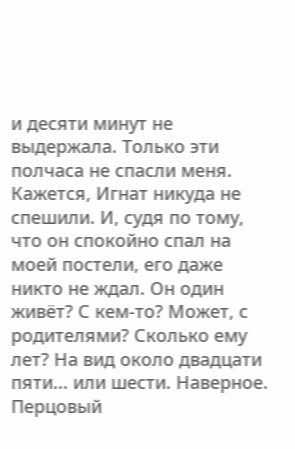и десяти минут не выдержала. Только эти полчаса не спасли меня. Кажется, Игнат никуда не спешили. И, судя по тому, что он спокойно спал на моей постели, его даже никто не ждал. Он один живёт? С кем-то? Может, с родителями? Сколько ему лет? На вид около двадцати пяти... или шести. Наверное.
Перцовый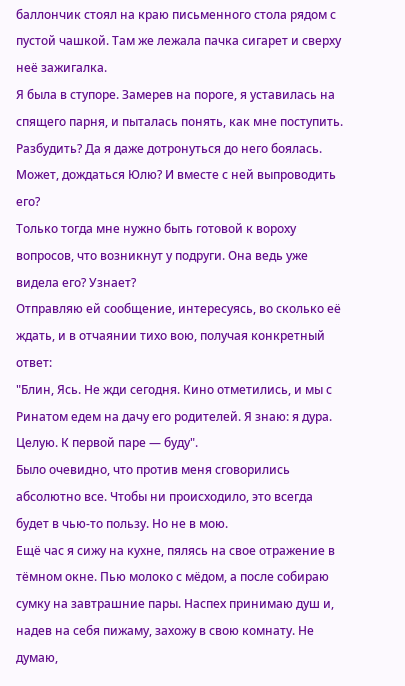баллончик стоял на краю письменного стола рядом с пустой чашкой. Там же лежала пачка сигарет и сверху неё зажигалка.
Я была в ступоре. Замерев на пороге, я уставилась на спящего парня, и пыталась понять, как мне поступить. Разбудить? Да я даже дотронуться до него боялась. Может, дождаться Юлю? И вместе с ней выпроводить его?
Только тогда мне нужно быть готовой к вороху вопросов, что возникнут у подруги. Она ведь уже видела его? Узнает?
Отправляю ей сообщение, интересуясь, во сколько её ждать, и в отчаянии тихо вою, получая конкретный ответ:
"Блин, Ясь. Не жди сегодня. Кино отметились, и мы с Ринатом едем на дачу его родителей. Я знаю: я дура. Целую. К первой паре — буду".
Было очевидно, что против меня сговорились абсолютно все. Чтобы ни происходило, это всегда будет в чью-то пользу. Но не в мою.
Ещё час я сижу на кухне, пялясь на свое отражение в тёмном окне. Пью молоко с мёдом, а после собираю сумку на завтрашние пары. Наспех принимаю душ и, надев на себя пижаму, захожу в свою комнату. Не думаю,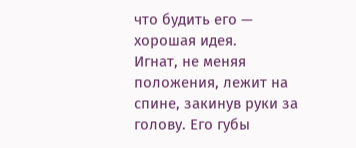что будить его — хорошая идея.
Игнат, не меняя положения, лежит на спине, закинув руки за голову. Его губы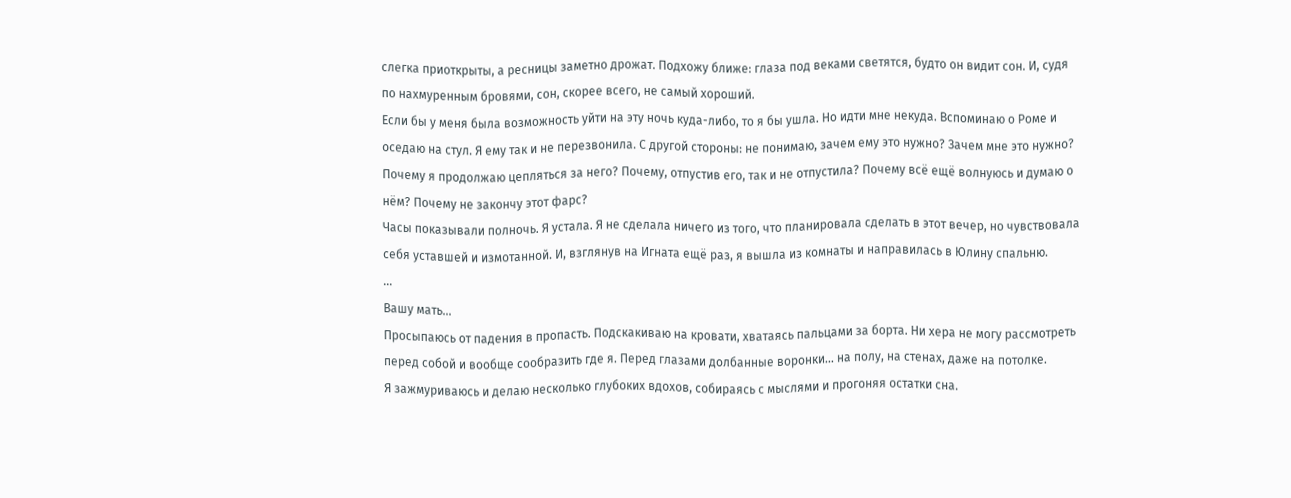слегка приоткрыты, а ресницы заметно дрожат. Подхожу ближе: глаза под веками светятся, будто он видит сон. И, судя по нахмуренным бровями, сон, скорее всего, не самый хороший.
Если бы у меня была возможность уйти на эту ночь куда-либо, то я бы ушла. Но идти мне некуда. Вспоминаю о Роме и оседаю на стул. Я ему так и не перезвонила. С другой стороны: не понимаю, зачем ему это нужно? Зачем мне это нужно? Почему я продолжаю цепляться за него? Почему, отпустив его, так и не отпустила? Почему всё ещё волнуюсь и думаю о нём? Почему не закончу этот фарс?
Часы показывали полночь. Я устала. Я не сделала ничего из того, что планировала сделать в этот вечер, но чувствовала себя уставшей и измотанной. И, взглянув на Игната ещё раз, я вышла из комнаты и направилась в Юлину спальню.
...
Вашу мать...
Просыпаюсь от падения в пропасть. Подскакиваю на кровати, хватаясь пальцами за борта. Ни хера не могу рассмотреть перед собой и вообще сообразить где я. Перед глазами долбанные воронки... на полу, на стенах, даже на потолке.
Я зажмуриваюсь и делаю несколько глубоких вдохов, собираясь с мыслями и прогоняя остатки сна.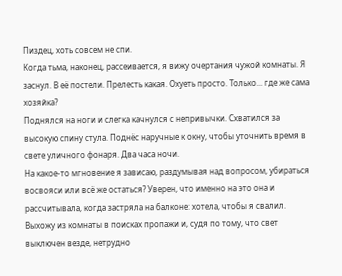Пиздец, хоть совсем не спи.
Когда тьма, наконец, рассеивается, я вижу очертания чужой комнаты. Я заснул. В её постели. Прелесть какая. Охуеть просто. Только... где же сама хозяйка?
Поднялся на ноги и слегка качнулся с непривычки. Схватился за высокую спину стула. Поднёс наручные к окну, чтобы уточнить время в свете уличного фонаря. Два часа ночи.
На какое-то мгновение я зависаю, раздумывая над вопросом, убираться восвояси или всё же остаться? Уверен, что именно на это она и рассчитывала, когда застряла на балконе: хотела, чтобы я свалил.
Выхожу из комнаты в поисках пропажи и, судя по тому, что свет выключен везде, нетрудно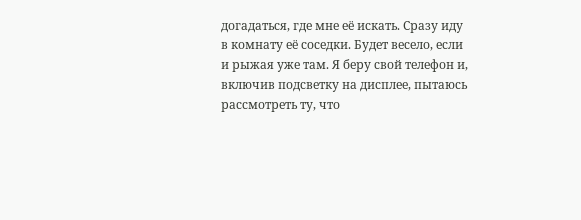догадаться, где мне её искать. Сразу иду в комнату её соседки. Будет весело, если и рыжая уже там. Я беру свой телефон и, включив подсветку на дисплее, пытаюсь рассмотреть ту, что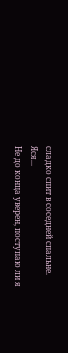сладко спит в соседней спальне.
Яся...
Не до конца уверен, поступаю ли я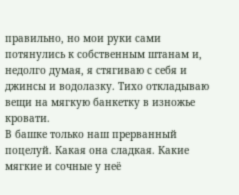правильно, но мои руки сами потянулись к собственным штанам и, недолго думая, я стягиваю с себя и джинсы и водолазку. Тихо откладываю вещи на мягкую банкетку в изножье кровати.
В башке только наш прерванный поцелуй. Какая она сладкая. Какие мягкие и сочные у неё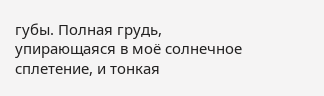губы. Полная грудь, упирающаяся в моё солнечное сплетение, и тонкая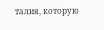талия, которую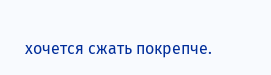хочется сжать покрепче.